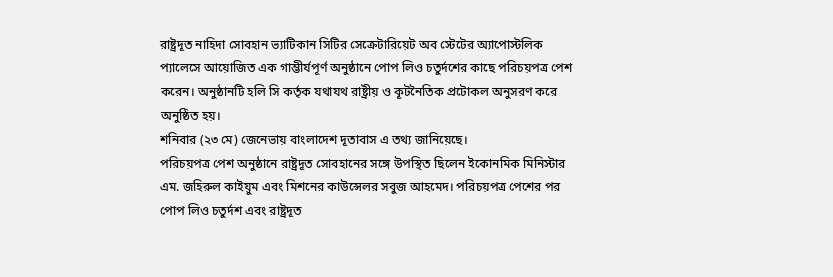রাষ্ট্রদূত নাহিদা সোবহান ভ্যাটিকান সিটির সেক্রেটারিয়েট অব স্টেটের অ্যাপোস্টলিক প্যালেসে আয়োজিত এক গাম্ভীর্যপূর্ণ অনুষ্ঠানে পোপ লিও চতুর্দশের কাছে পরিচয়পত্র পেশ করেন। অনুষ্ঠানটি হলি সি কর্তৃক যথাযথ রাষ্ট্রীয় ও কূটনৈতিক প্রটোকল অনুসরণ করে অনুষ্ঠিত হয়।
শনিবার (২৩ মে) জেনেভায় বাংলাদেশ দূতাবাস এ তথ্য জানিয়েছে।
পরিচয়পত্র পেশ অনুষ্ঠানে রাষ্ট্রদূত সোবহানের সঙ্গে উপস্থিত ছিলেন ইকোনমিক মিনিস্টার এম. জহিরুল কাইয়ুম এবং মিশনের কাউন্সেলর সবুজ আহমেদ। পরিচয়পত্র পেশের পর পোপ লিও চতুর্দশ এবং রাষ্ট্রদূত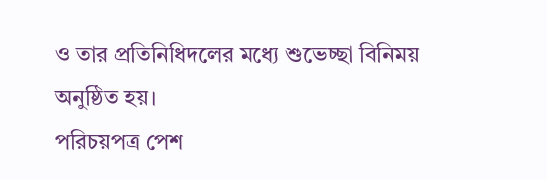ও তার প্রতিনিধিদলের মধ্যে শুভেচ্ছা বিনিময় অনুষ্ঠিত হয়।
পরিচয়পত্র পেশ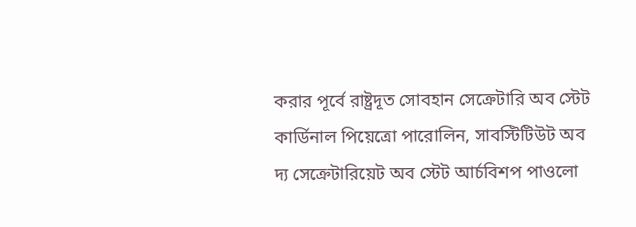করার পূর্বে রাষ্ট্রদূত সোবহান সেক্রেটারি অব স্টেট কার্ডিনাল পিয়েত্রো পারোলিন, সাবস্টিটিউট অব দ্য সেক্রেটারিয়েট অব স্টেট আর্চবিশপ পাওলো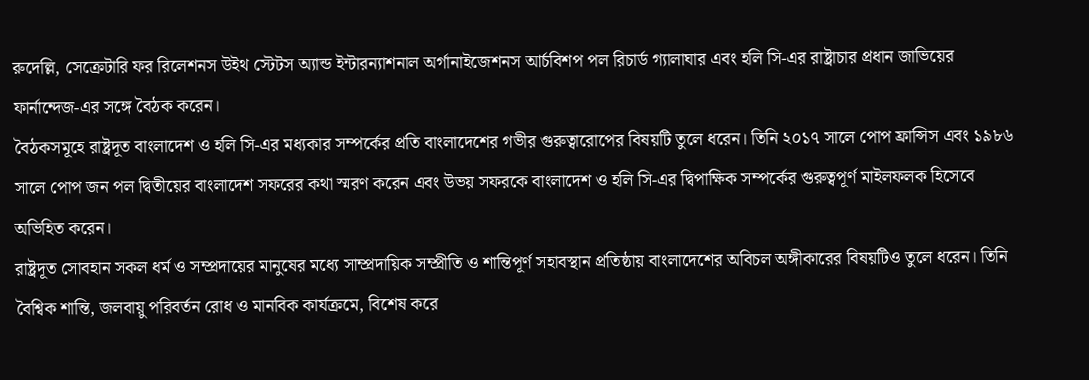রুদেল্লি, সেক্রেটারি ফর রিলেশনস উইথ স্টেটস অ্যান্ড ইন্টারন্যাশনাল অর্গানাইজেশনস আর্চবিশপ পল রিচার্ড গ্যালাঘার এবং হলি সি-এর রাষ্ট্রাচার প্রধান জাভিয়ের ফার্নান্দেজ-এর সঙ্গে বৈঠক করেন।
বৈঠকসমূহে রাষ্ট্রদূত বাংলাদেশ ও হলি সি-এর মধ্যকার সম্পর্কের প্রতি বাংলাদেশের গভীর গুরুত্বারোপের বিষয়টি তুলে ধরেন। তিনি ২০১৭ সালে পোপ ফ্রান্সিস এবং ১৯৮৬ সালে পোপ জন পল দ্বিতীয়ের বাংলাদেশ সফরের কথা স্মরণ করেন এবং উভয় সফরকে বাংলাদেশ ও হলি সি-এর দ্বিপাক্ষিক সম্পর্কের গুরুত্বপূর্ণ মাইলফলক হিসেবে অভিহিত করেন।
রাষ্ট্রদূত সোবহান সকল ধর্ম ও সম্প্রদায়ের মানুষের মধ্যে সাম্প্রদায়িক সম্প্রীতি ও শান্তিপূর্ণ সহাবস্থান প্রতিষ্ঠায় বাংলাদেশের অবিচল অঙ্গীকারের বিষয়টিও তুলে ধরেন। তিনি বৈশ্বিক শান্তি, জলবায়ু পরিবর্তন রোধ ও মানবিক কার্যক্রমে, বিশেষ করে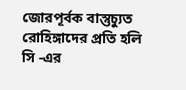জোরপূর্বক বাস্তুচ্যুত রোহিঙ্গাদের প্রতি হলি সি -এর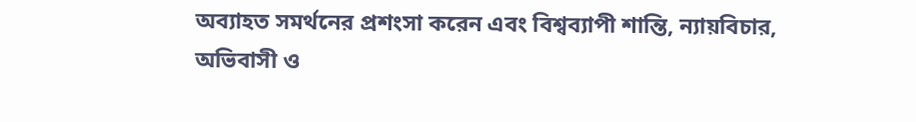অব্যাহত সমর্থনের প্রশংসা করেন এবং বিশ্বব্যাপী শান্তি, ন্যায়বিচার, অভিবাসী ও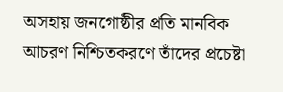অসহায় জনগোষ্ঠীর প্রতি মানবিক আচরণ নিশ্চিতকরণে তাঁদের প্রচেষ্টা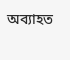অব্যাহত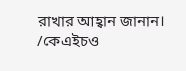রাখার আহ্বান জানান।
/কেএইচও